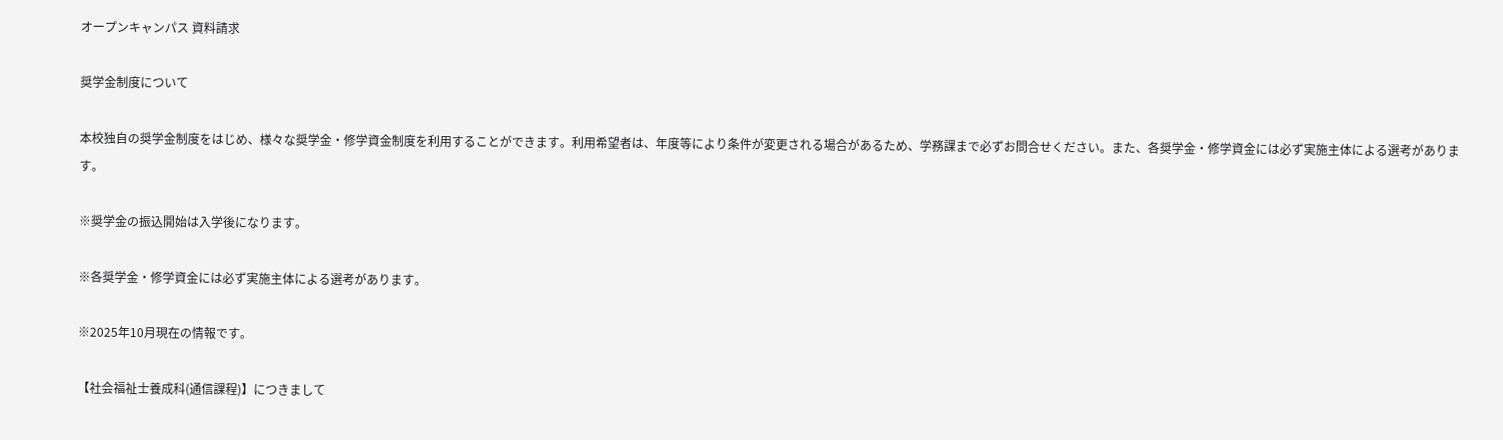オープンキャンパス 資料請求

奨学金制度について

本校独自の奨学金制度をはじめ、様々な奨学金・修学資金制度を利用することができます。利用希望者は、年度等により条件が変更される場合があるため、学務課まで必ずお問合せください。また、各奨学金・修学資金には必ず実施主体による選考があります。

※奨学金の振込開始は入学後になります。

※各奨学金・修学資金には必ず実施主体による選考があります。

※2025年10月現在の情報です。

【社会福祉士養成科(通信課程)】につきまして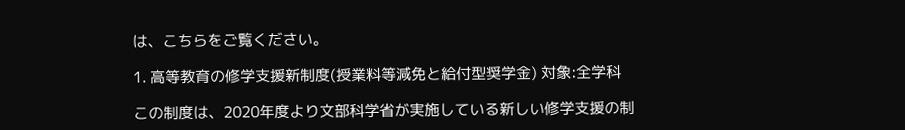は、こちらをご覧ください。

1. 高等教育の修学支援新制度(授業料等減免と給付型奨学金) 対象:全学科

この制度は、2020年度より文部科学省が実施している新しい修学支援の制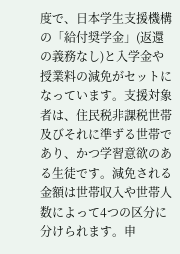度で、日本学生支援機構の「給付奨学金」(返還の義務なし)と入学金や授業料の減免がセットになっています。支援対象者は、住民税非課税世帯及びそれに準ずる世帯であり、かつ学習意欲のある生徒です。減免される金額は世帯収入や世帯人数によって4つの区分に分けられます。申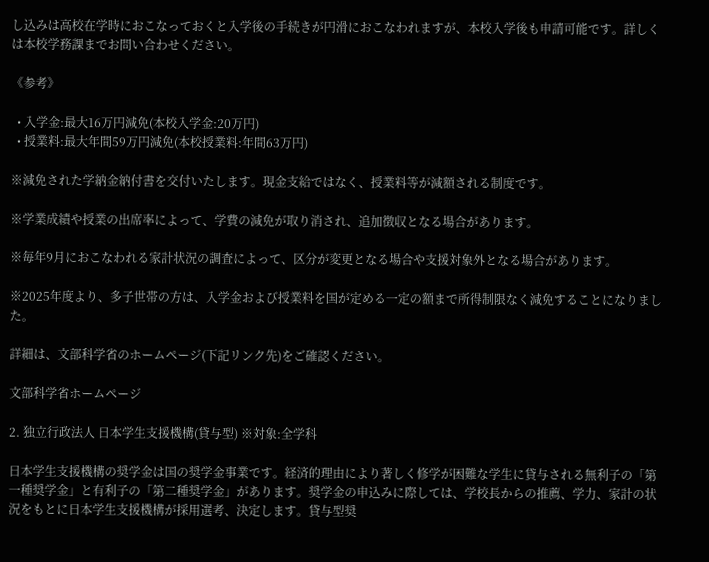し込みは高校在学時におこなっておくと入学後の手続きが円滑におこなわれますが、本校入学後も申請可能です。詳しくは本校学務課までお問い合わせください。

《参考》

  • 入学金:最大16万円減免(本校入学金:20万円)
  • 授業料:最大年間59万円減免(本校授業料:年間63万円)

※減免された学納金納付書を交付いたします。現金支給ではなく、授業料等が減額される制度です。

※学業成績や授業の出席率によって、学費の減免が取り消され、追加徴収となる場合があります。

※毎年9月におこなわれる家計状況の調査によって、区分が変更となる場合や支援対象外となる場合があります。

※2025年度より、多子世帯の方は、入学金および授業料を国が定める一定の額まで所得制限なく減免することになりました。

詳細は、文部科学省のホームページ(下記リンク先)をご確認ください。

文部科学省ホームページ

2. 独立行政法人 日本学生支援機構(貸与型) ※対象:全学科

日本学生支援機構の奨学金は国の奨学金事業です。経済的理由により著しく修学が困難な学生に貸与される無利子の「第一種奨学金」と有利子の「第二種奨学金」があります。奨学金の申込みに際しては、学校長からの推薦、学力、家計の状況をもとに日本学生支援機構が採用選考、決定します。貸与型奨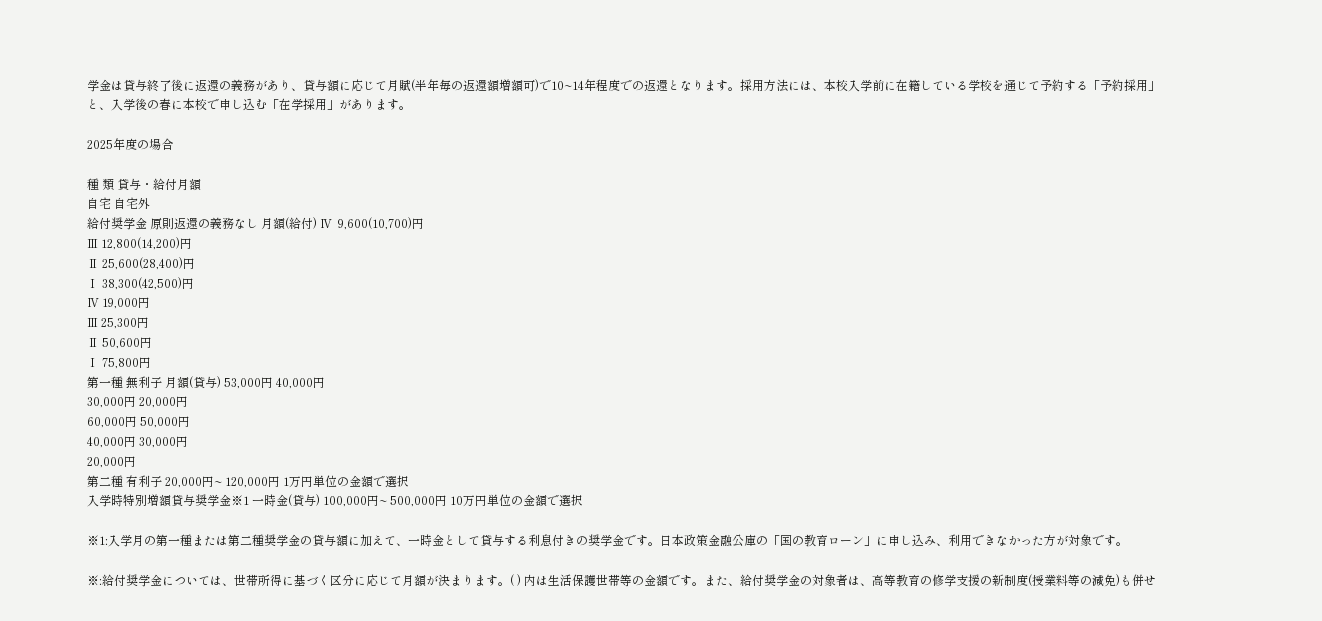学金は貸与終了後に返還の義務があり、貸与額に応じて月賦(半年毎の返還額増額可)で10~14年程度での返還となります。採用方法には、本校入学前に在籍している学校を通じて予約する「予約採用」と、入学後の春に本校で申し込む「在学採用」があります。

2025年度の場合

種 類 貸与・給付月額
自宅 自宅外
給付奨学金 原則返還の義務なし 月額(給付) Ⅳ  9,600(10,700)円
Ⅲ 12,800(14,200)円
Ⅱ 25,600(28,400)円
Ⅰ 38,300(42,500)円
Ⅳ 19,000円
Ⅲ 25,300円
Ⅱ 50,600円
Ⅰ 75,800円
第一種 無利子 月額(貸与) 53,000円 40,000円
30,000円 20,000円
60,000円 50,000円
40,000円 30,000円
20,000円
第二種 有利子 20,000円~ 120,000円 1万円単位の金額で選択
入学時特別増額貸与奨学金※1 一時金(貸与) 100,000円~ 500,000円 10万円単位の金額で選択

※1:入学月の第一種または第二種奨学金の貸与額に加えて、一時金として貸与する利息付きの奨学金です。日本政策金融公庫の「国の教育ローン」に申し込み、利用できなかった方が対象です。

※:給付奨学金については、世帯所得に基づく区分に応じて月額が決まります。( ) 内は生活保護世帯等の金額です。また、給付奨学金の対象者は、高等教育の修学支援の新制度(授業料等の減免)も併せ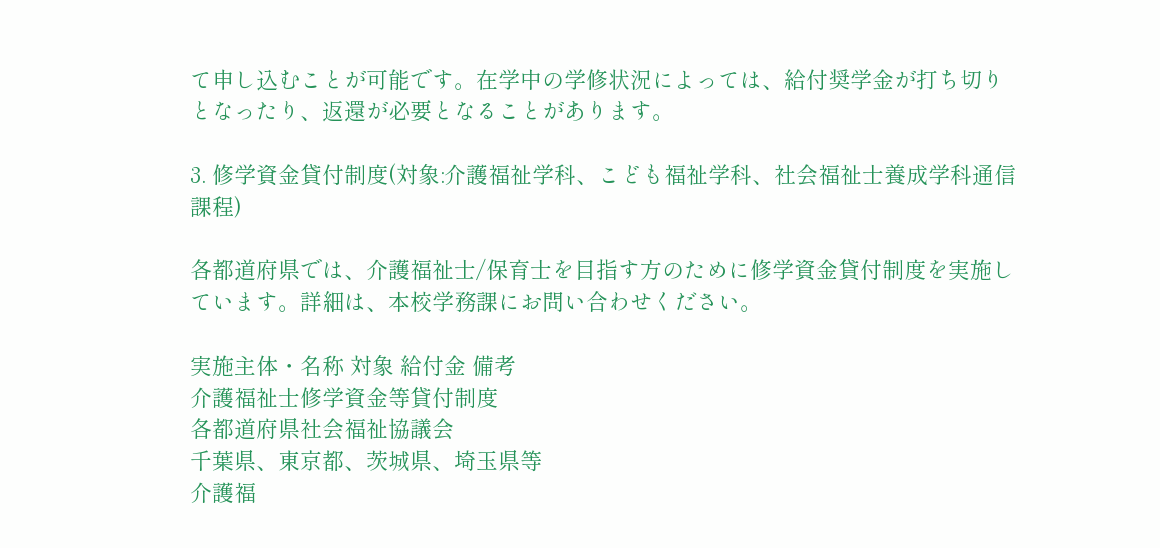て申し込むことが可能です。在学中の学修状況によっては、給付奨学金が打ち切りとなったり、返還が必要となることがあります。

3. 修学資金貸付制度(対象:介護福祉学科、こども福祉学科、社会福祉士養成学科通信課程)

各都道府県では、介護福祉士/保育士を目指す方のために修学資金貸付制度を実施しています。詳細は、本校学務課にお問い合わせください。

実施主体・名称 対象 給付金 備考
介護福祉士修学資金等貸付制度
各都道府県社会福祉協議会
千葉県、東京都、茨城県、埼玉県等
介護福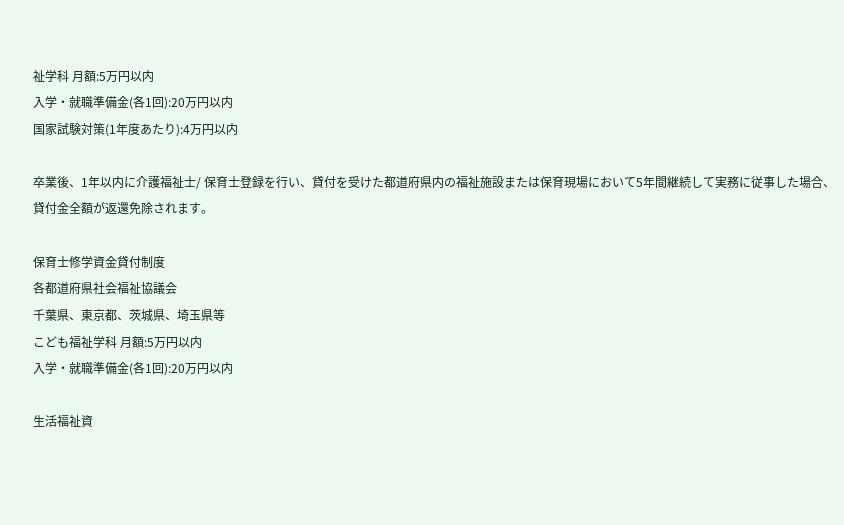祉学科 月額:5万円以内
入学・就職準備金(各1回):20万円以内
国家試験対策(1年度あたり):4万円以内

卒業後、1年以内に介護福祉士/ 保育士登録を行い、貸付を受けた都道府県内の福祉施設または保育現場において5年間継続して実務に従事した場合、貸付金全額が返還免除されます。

保育士修学資金貸付制度
各都道府県社会福祉協議会
千葉県、東京都、茨城県、埼玉県等
こども福祉学科 月額:5万円以内
入学・就職準備金(各1回):20万円以内

生活福祉資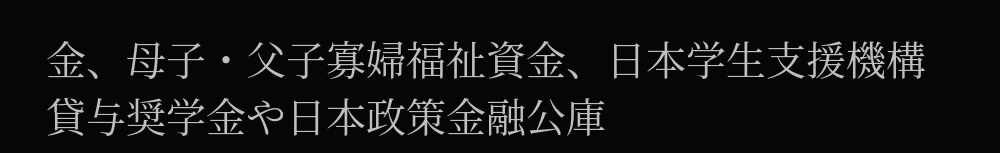金、母子・父子寡婦福祉資金、日本学生支援機構貸与奨学金や日本政策金融公庫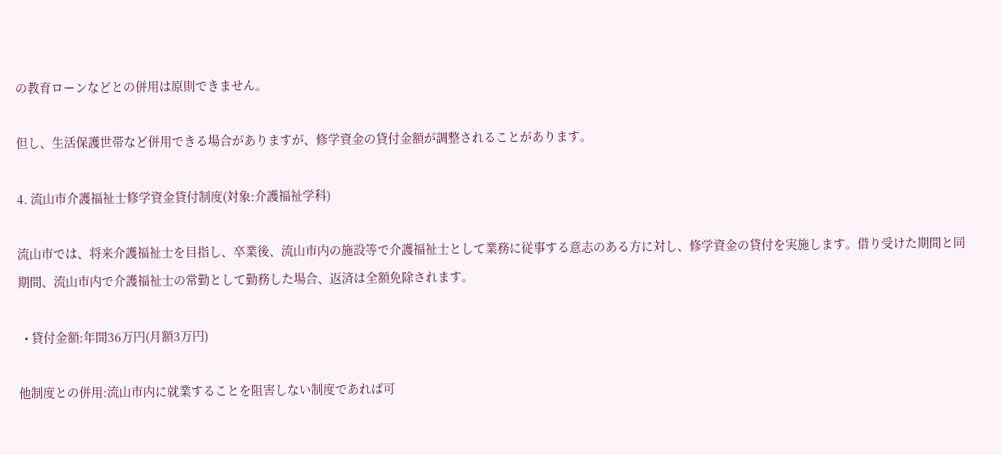の教育ローンなどとの併用は原則できません。

但し、生活保護世帯など併用できる場合がありますが、修学資金の貸付金額が調整されることがあります。

4. 流山市介護福祉士修学資金貸付制度(対象:介護福祉学科)

流山市では、将来介護福祉士を目指し、卒業後、流山市内の施設等で介護福祉士として業務に従事する意志のある方に対し、修学資金の貸付を実施します。借り受けた期間と同期間、流山市内で介護福祉士の常勤として勤務した場合、返済は全額免除されます。

  • 貸付金額:年間36万円(月額3万円)

他制度との併用:流山市内に就業することを阻害しない制度であれば可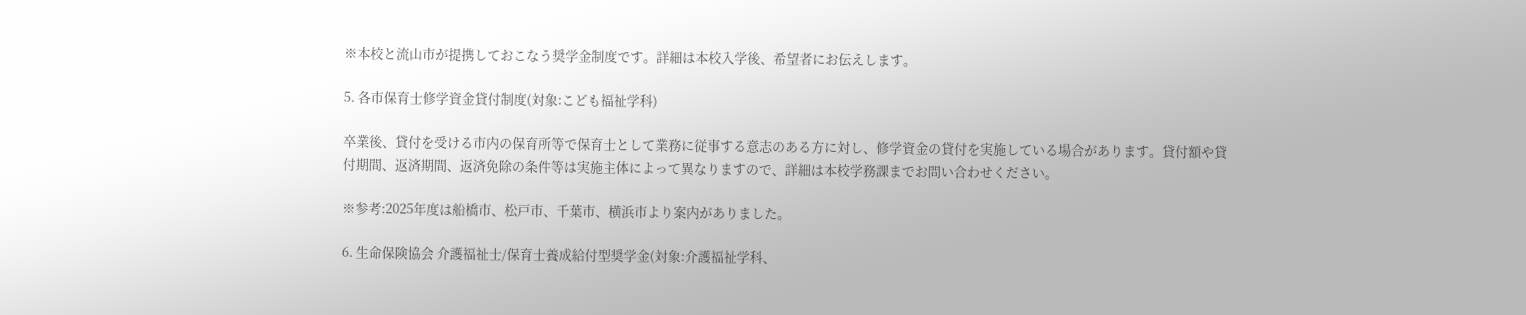※本校と流山市が提携しておこなう奨学金制度です。詳細は本校入学後、希望者にお伝えします。

5. 各市保育士修学資金貸付制度(対象:こども福祉学科)

卒業後、貸付を受ける市内の保育所等で保育士として業務に従事する意志のある方に対し、修学資金の貸付を実施している場合があります。貸付額や貸付期間、返済期間、返済免除の条件等は実施主体によって異なりますので、詳細は本校学務課までお問い合わせください。

※参考:2025年度は船橋市、松戸市、千葉市、横浜市より案内がありました。

6. 生命保険協会 介護福祉士/保育士養成給付型奨学金(対象:介護福祉学科、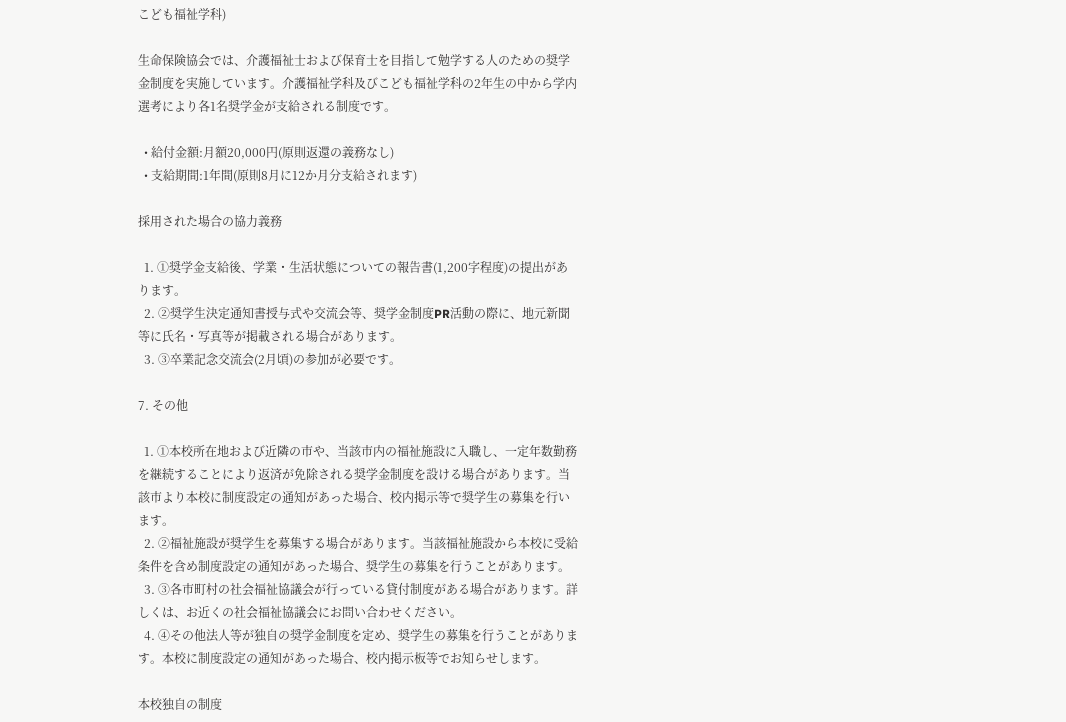こども福祉学科)

生命保険協会では、介護福祉士および保育士を目指して勉学する人のための奨学金制度を実施しています。介護福祉学科及びこども福祉学科の2年生の中から学内選考により各1名奨学金が支給される制度です。

  • 給付金額:月額20,000円(原則返還の義務なし)
  • 支給期間:1年間(原則8月に12か月分支給されます)

採用された場合の協力義務

  1. ①奨学金支給後、学業・生活状態についての報告書(1,200字程度)の提出があります。
  2. ②奨学生決定通知書授与式や交流会等、奨学金制度PR活動の際に、地元新聞等に氏名・写真等が掲載される場合があります。
  3. ③卒業記念交流会(2月頃)の参加が必要です。

7. その他

  1. ①本校所在地および近隣の市や、当該市内の福祉施設に入職し、一定年数勤務を継続することにより返済が免除される奨学金制度を設ける場合があります。当該市より本校に制度設定の通知があった場合、校内掲示等で奨学生の募集を行います。
  2. ②福祉施設が奨学生を募集する場合があります。当該福祉施設から本校に受給条件を含め制度設定の通知があった場合、奨学生の募集を行うことがあります。
  3. ③各市町村の社会福祉協議会が行っている貸付制度がある場合があります。詳しくは、お近くの社会福祉協議会にお問い合わせください。
  4. ④その他法人等が独自の奨学金制度を定め、奨学生の募集を行うことがあります。本校に制度設定の通知があった場合、校内掲示板等でお知らせします。

本校独自の制度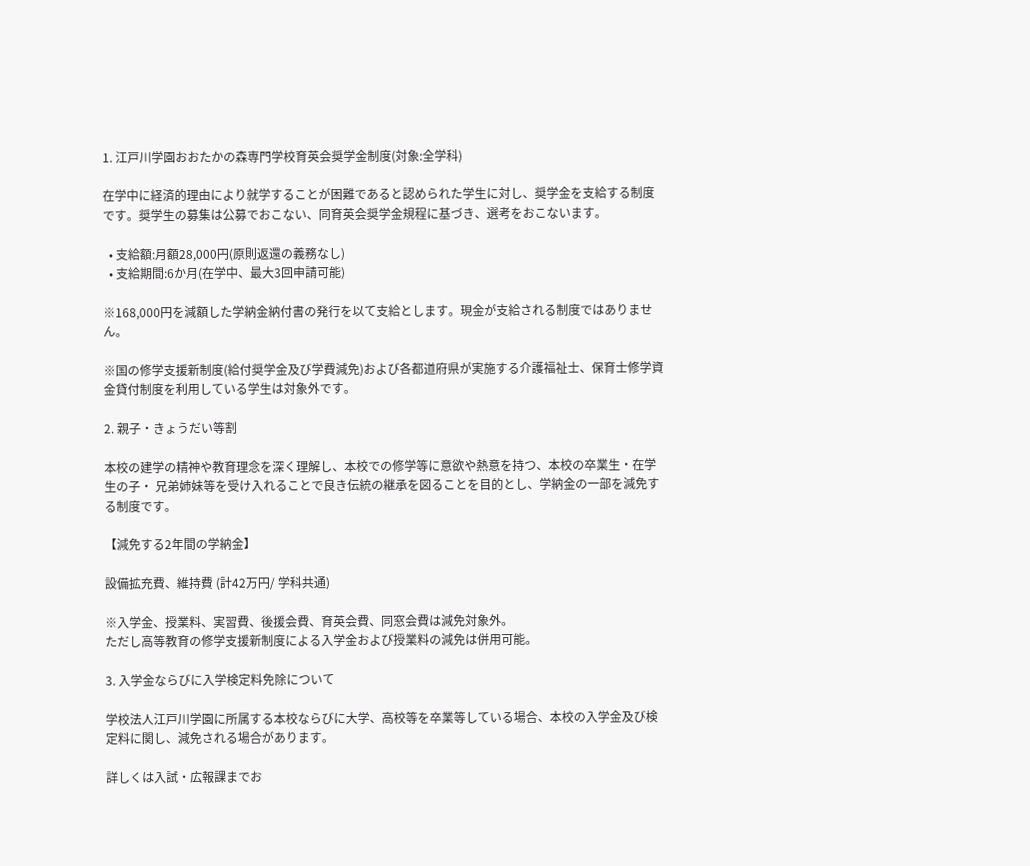1. 江戸川学園おおたかの森専門学校育英会奨学金制度(対象:全学科)

在学中に経済的理由により就学することが困難であると認められた学生に対し、奨学金を支給する制度です。奨学生の募集は公募でおこない、同育英会奨学金規程に基づき、選考をおこないます。

  • 支給額:月額28,000円(原則返還の義務なし)
  • 支給期間:6か月(在学中、最大3回申請可能)

※168,000円を減額した学納金納付書の発行を以て支給とします。現金が支給される制度ではありません。

※国の修学支援新制度(給付奨学金及び学費減免)および各都道府県が実施する介護福祉士、保育士修学資金貸付制度を利用している学生は対象外です。

2. 親子・きょうだい等割

本校の建学の精神や教育理念を深く理解し、本校での修学等に意欲や熱意を持つ、本校の卒業生・在学生の子・ 兄弟姉妹等を受け入れることで良き伝統の継承を図ることを目的とし、学納金の一部を減免する制度です。

【減免する2年間の学納金】

設備拡充費、維持費 (計42万円/ 学科共通)

※入学金、授業料、実習費、後援会費、育英会費、同窓会費は減免対象外。
ただし高等教育の修学支援新制度による入学金および授業料の減免は併用可能。

3. 入学金ならびに入学検定料免除について

学校法人江戸川学園に所属する本校ならびに大学、高校等を卒業等している場合、本校の入学金及び検定料に関し、減免される場合があります。

詳しくは入試・広報課までお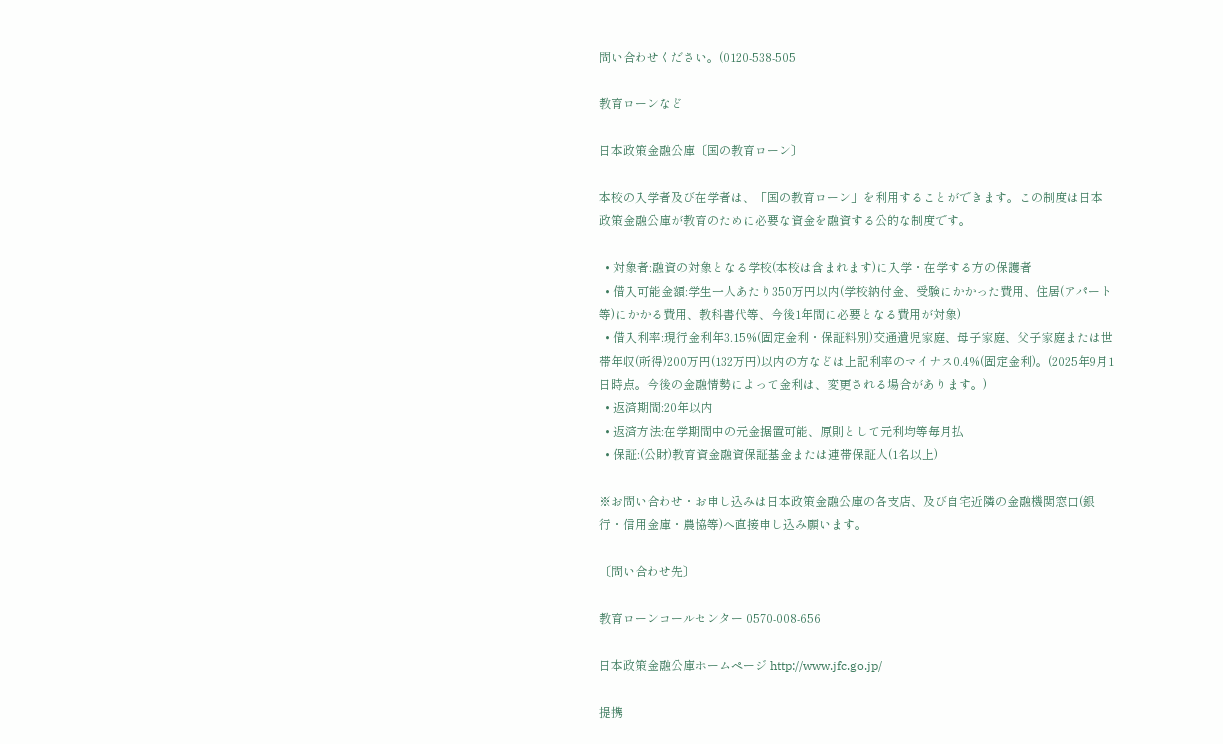問い合わせください。(0120-538-505

教育ローンなど

日本政策金融公庫〔国の教育ローン〕

本校の入学者及び在学者は、「国の教育ローン」を利用することができます。この制度は日本政策金融公庫が教育のために必要な資金を融資する公的な制度です。

  • 対象者:融資の対象となる学校(本校は含まれます)に入学・在学する方の保護者
  • 借入可能金額:学生一人あたり350万円以内(学校納付金、受験にかかった費用、住居(アパート等)にかかる費用、教科書代等、今後1年間に必要となる費用が対象)
  • 借入利率:現行金利年3.15%(固定金利・保証料別)交通遺児家庭、母子家庭、父子家庭または世帯年収(所得)200万円(132万円)以内の方などは上記利率のマイナス0.4%(固定金利)。(2025年9月1日時点。今後の金融情勢によって金利は、変更される場合があります。)
  • 返済期間:20年以内
  • 返済方法:在学期間中の元金据置可能、原則として元利均等毎月払
  • 保証:(公財)教育資金融資保証基金または連帯保証人(1名以上)

※お問い合わせ・お申し込みは日本政策金融公庫の各支店、及び自宅近隣の金融機関窓口(銀行・信用金庫・農協等)へ直接申し込み願います。

〔問い合わせ先〕

教育ローンコールセンター 0570-008-656

日本政策金融公庫ホームページ http://www.jfc.go.jp/

提携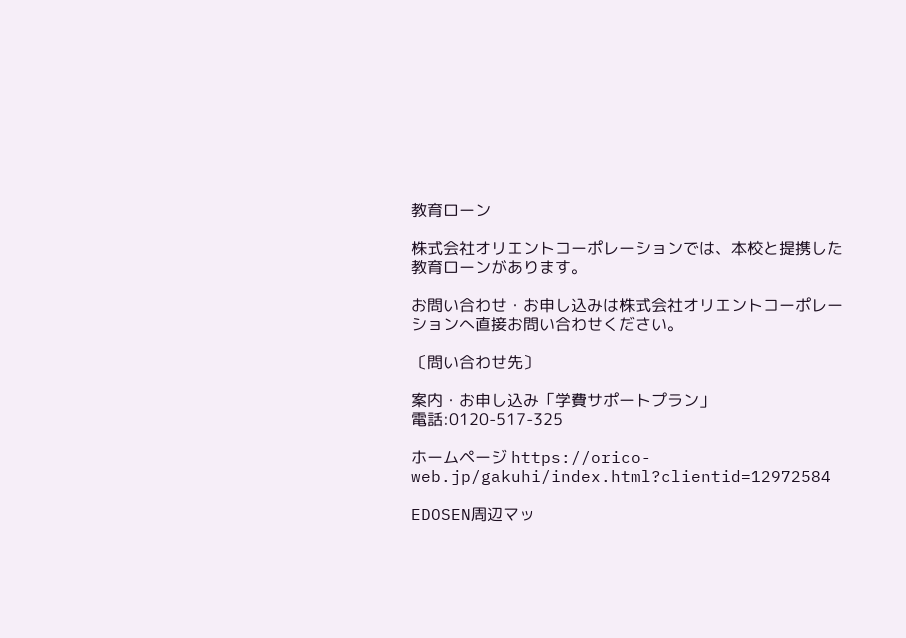教育ローン

株式会社オリエントコーポレーションでは、本校と提携した教育ローンがあります。

お問い合わせ・お申し込みは株式会社オリエントコーポレーションへ直接お問い合わせください。

〔問い合わせ先〕

案内・お申し込み「学費サポートプラン」
電話:0120-517-325

ホームページ https://orico-web.jp/gakuhi/index.html?clientid=12972584

EDOSEN周辺マッ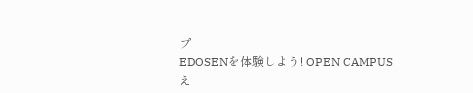プ
EDOSENを体験しよう! OPEN CAMPUS
え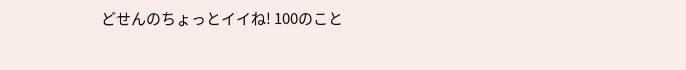どせんのちょっとイイね! 100のこと